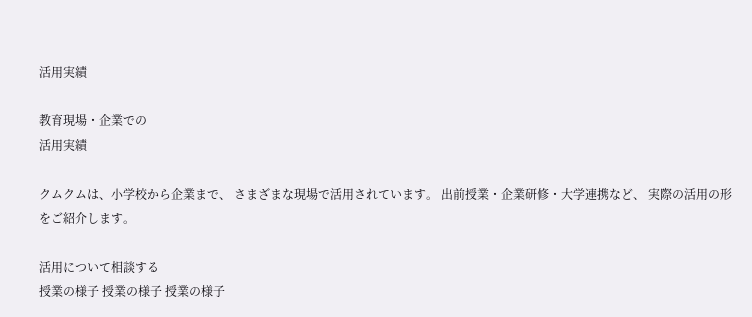活用実績

教育現場・企業での
活用実績

クムクムは、小学校から企業まで、 さまざまな現場で活用されています。 出前授業・企業研修・大学連携など、 実際の活用の形をご紹介します。

活用について相談する
授業の様子 授業の様子 授業の様子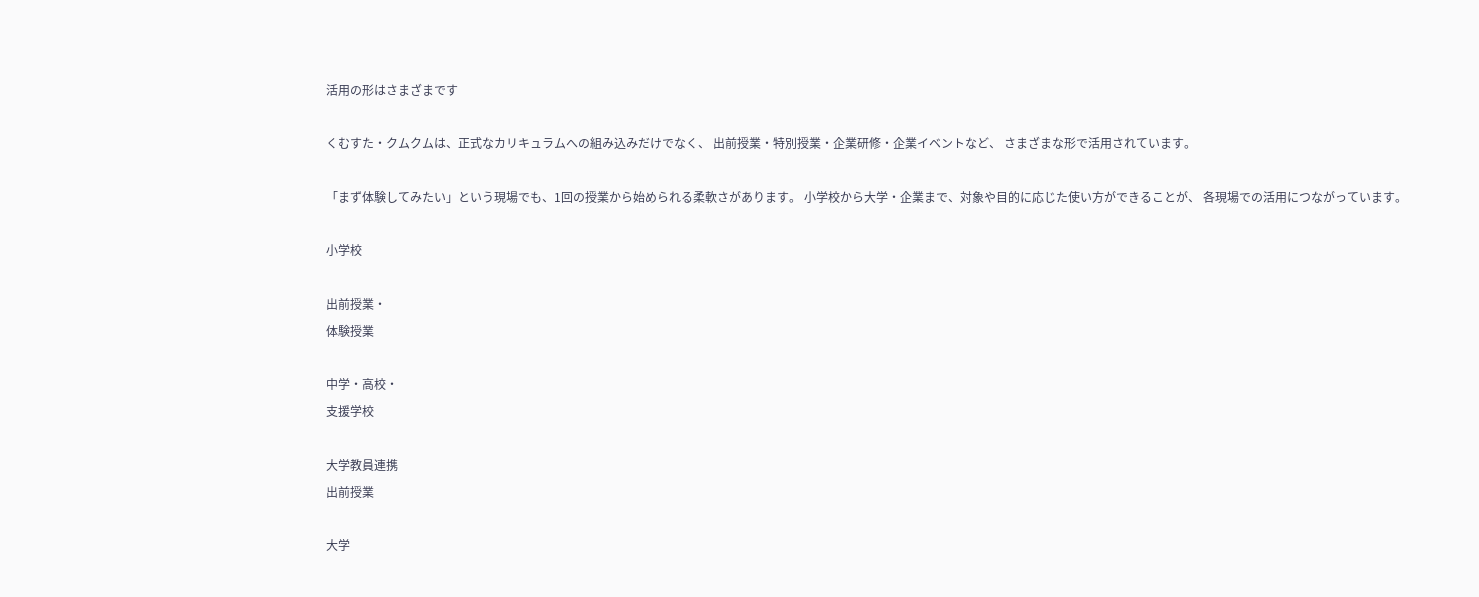活用の形はさまざまです

くむすた・クムクムは、正式なカリキュラムへの組み込みだけでなく、 出前授業・特別授業・企業研修・企業イベントなど、 さまざまな形で活用されています。

「まず体験してみたい」という現場でも、1回の授業から始められる柔軟さがあります。 小学校から大学・企業まで、対象や目的に応じた使い方ができることが、 各現場での活用につながっています。

小学校

出前授業・
体験授業

中学・高校・
支援学校

大学教員連携
出前授業

大学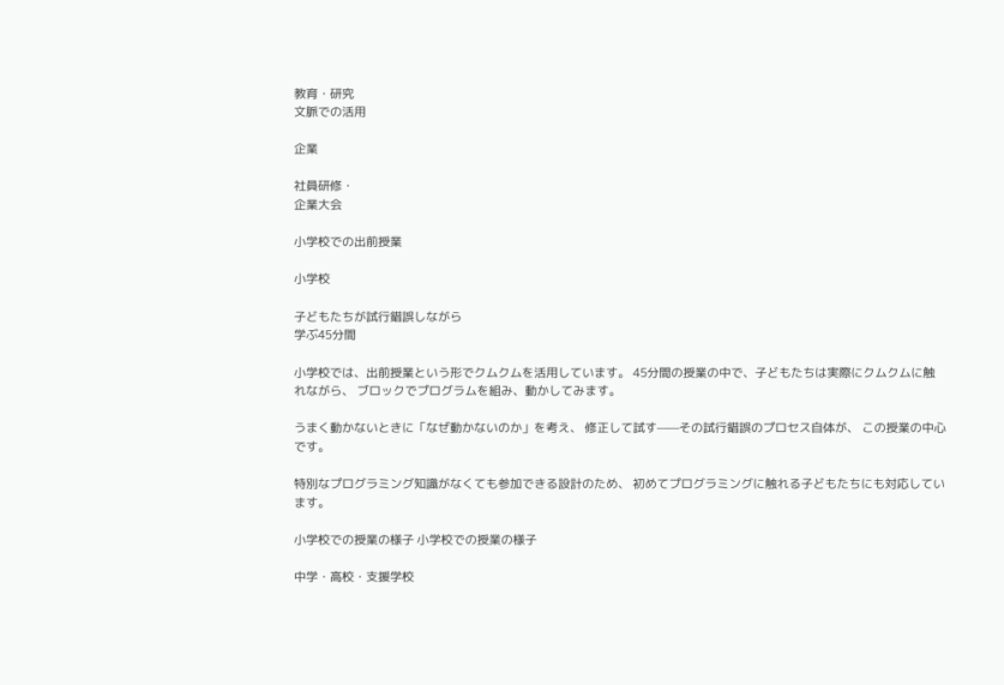教育・研究
文脈での活用

企業

社員研修・
企業大会

小学校での出前授業

小学校

子どもたちが試行錯誤しながら
学ぶ45分間

小学校では、出前授業という形でクムクムを活用しています。 45分間の授業の中で、子どもたちは実際にクムクムに触れながら、 ブロックでプログラムを組み、動かしてみます。

うまく動かないときに「なぜ動かないのか」を考え、 修正して試す——その試行錯誤のプロセス自体が、 この授業の中心です。

特別なプログラミング知識がなくても参加できる設計のため、 初めてプログラミングに触れる子どもたちにも対応しています。

小学校での授業の様子 小学校での授業の様子

中学・高校・支援学校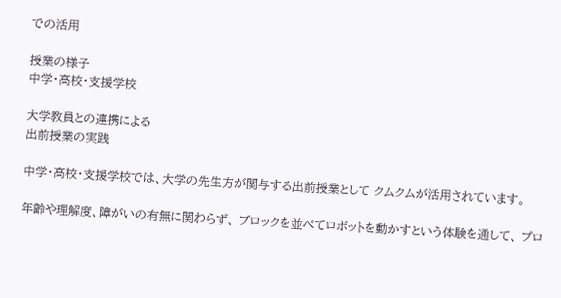での活用

授業の様子
中学・高校・支援学校

大学教員との連携による
出前授業の実践

中学・高校・支援学校では、大学の先生方が関与する出前授業として クムクムが活用されています。

年齢や理解度、障がいの有無に関わらず、 ブロックを並べてロボットを動かすという体験を通して、 プロ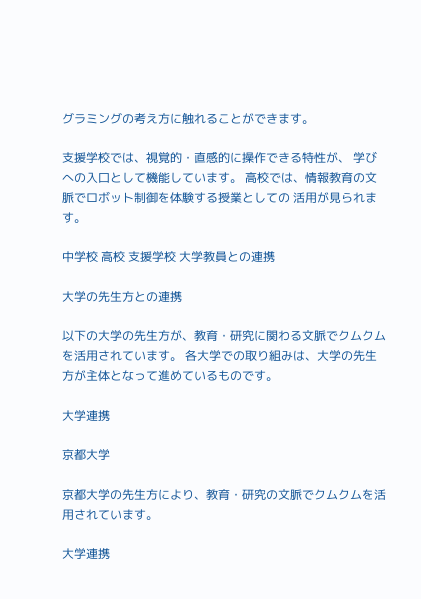グラミングの考え方に触れることができます。

支援学校では、視覚的・直感的に操作できる特性が、 学びへの入口として機能しています。 高校では、情報教育の文脈でロボット制御を体験する授業としての 活用が見られます。

中学校 高校 支援学校 大学教員との連携

大学の先生方との連携

以下の大学の先生方が、教育・研究に関わる文脈でクムクムを活用されています。 各大学での取り組みは、大学の先生方が主体となって進めているものです。

大学連携

京都大学

京都大学の先生方により、教育・研究の文脈でクムクムを活用されています。

大学連携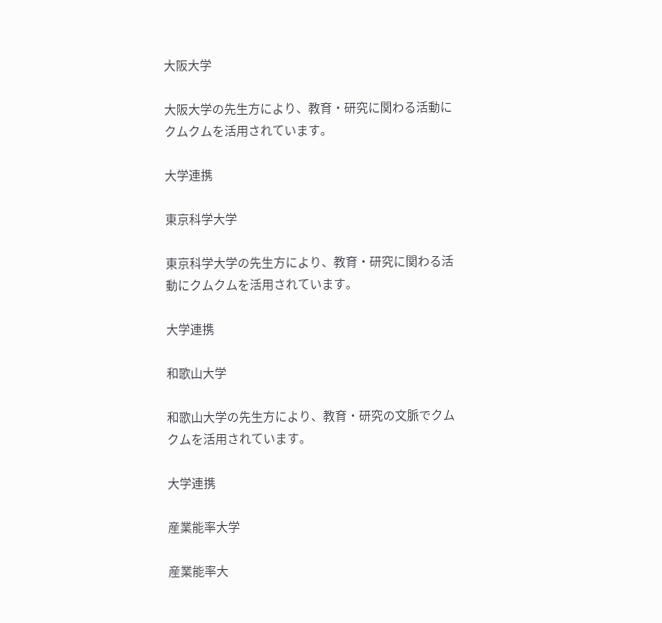大阪大学

大阪大学の先生方により、教育・研究に関わる活動にクムクムを活用されています。

大学連携

東京科学大学

東京科学大学の先生方により、教育・研究に関わる活動にクムクムを活用されています。

大学連携

和歌山大学

和歌山大学の先生方により、教育・研究の文脈でクムクムを活用されています。

大学連携

産業能率大学

産業能率大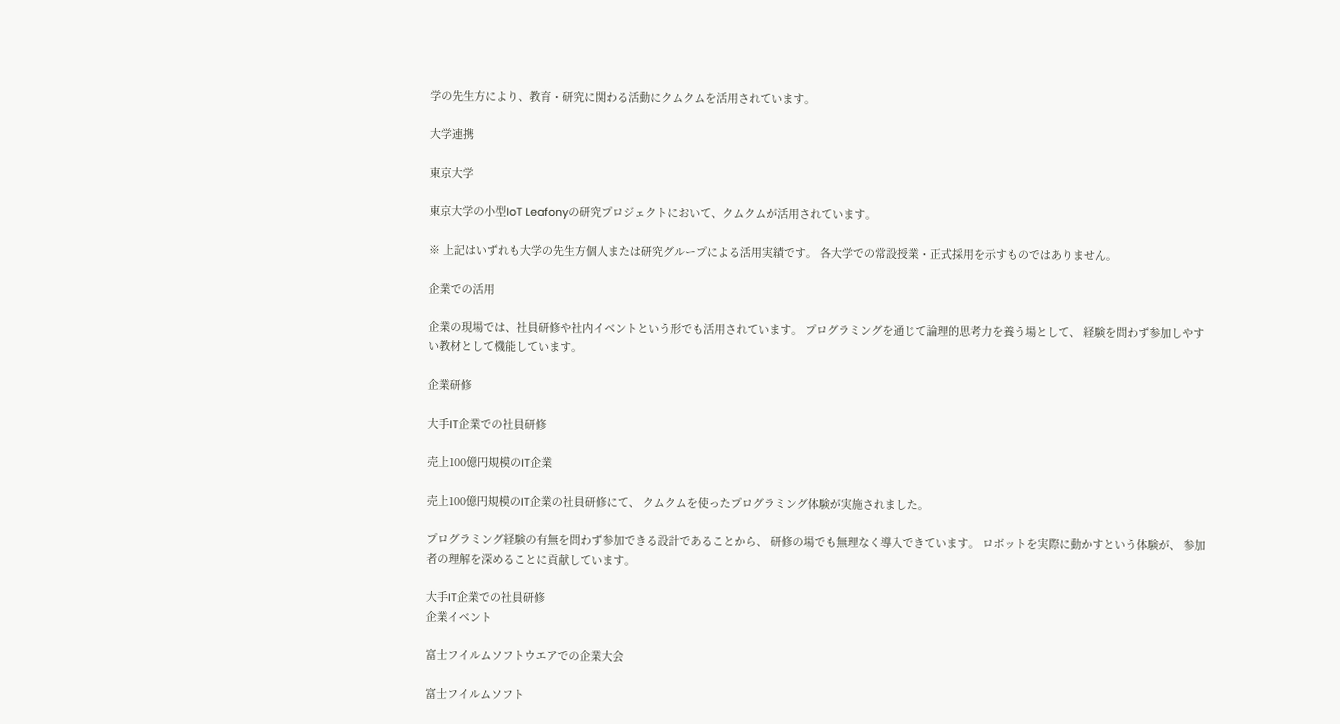学の先生方により、教育・研究に関わる活動にクムクムを活用されています。

大学連携

東京大学

東京大学の小型IoT Leafonyの研究プロジェクトにおいて、クムクムが活用されています。

※ 上記はいずれも大学の先生方個人または研究グループによる活用実績です。 各大学での常設授業・正式採用を示すものではありません。

企業での活用

企業の現場では、社員研修や社内イベントという形でも活用されています。 プログラミングを通じて論理的思考力を養う場として、 経験を問わず参加しやすい教材として機能しています。

企業研修

大手IT企業での社員研修

売上100億円規模のIT企業

売上100億円規模のIT企業の社員研修にて、 クムクムを使ったプログラミング体験が実施されました。

プログラミング経験の有無を問わず参加できる設計であることから、 研修の場でも無理なく導入できています。 ロボットを実際に動かすという体験が、 参加者の理解を深めることに貢献しています。

大手IT企業での社員研修
企業イベント

富士フイルムソフトウエアでの企業大会

富士フイルムソフト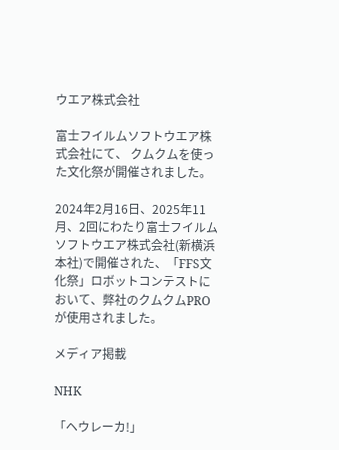ウエア株式会社

富士フイルムソフトウエア株式会社にて、 クムクムを使った文化祭が開催されました。

2024年2月16日、2025年11月、2回にわたり富士フイルムソフトウエア株式会社(新横浜本社)で開催された、「FFS文化祭」ロボットコンテストにおいて、弊社のクムクムPROが使用されました。

メディア掲載

NHK

「ヘウレーカ!」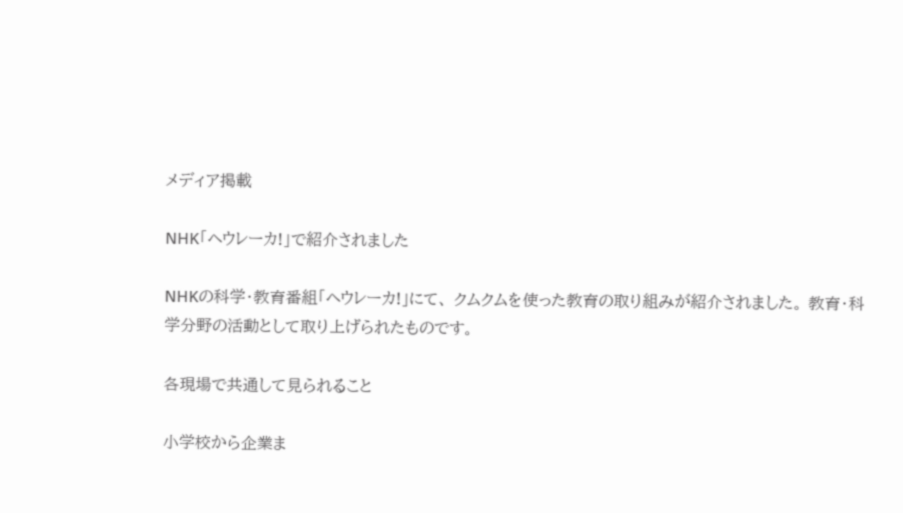メディア掲載

NHK「ヘウレーカ!」で紹介されました

NHKの科学・教育番組「ヘウレーカ!」にて、 クムクムを使った教育の取り組みが紹介されました。 教育・科学分野の活動として取り上げられたものです。

各現場で共通して見られること

小学校から企業ま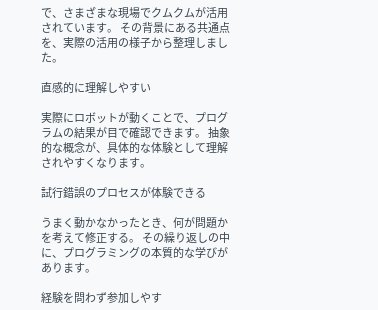で、さまざまな現場でクムクムが活用されています。 その背景にある共通点を、実際の活用の様子から整理しました。

直感的に理解しやすい

実際にロボットが動くことで、プログラムの結果が目で確認できます。 抽象的な概念が、具体的な体験として理解されやすくなります。

試行錯誤のプロセスが体験できる

うまく動かなかったとき、何が問題かを考えて修正する。 その繰り返しの中に、プログラミングの本質的な学びがあります。

経験を問わず参加しやす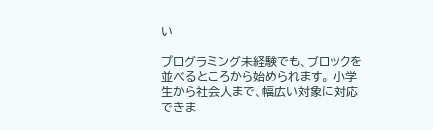い

プログラミング未経験でも、ブロックを並べるところから始められます。 小学生から社会人まで、幅広い対象に対応できま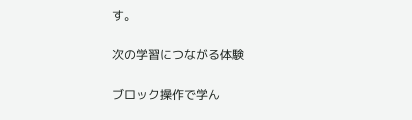す。

次の学習につながる体験

ブロック操作で学ん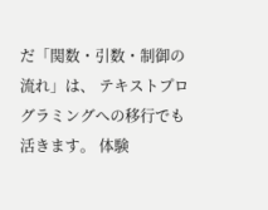だ「関数・引数・制御の流れ」は、 テキストプログラミングへの移行でも活きます。 体験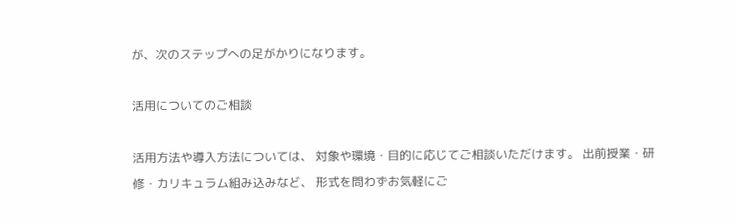が、次のステップへの足がかりになります。

活用についてのご相談

活用方法や導入方法については、 対象や環境・目的に応じてご相談いただけます。 出前授業・研修・カリキュラム組み込みなど、 形式を問わずお気軽にご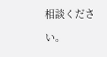相談ください。